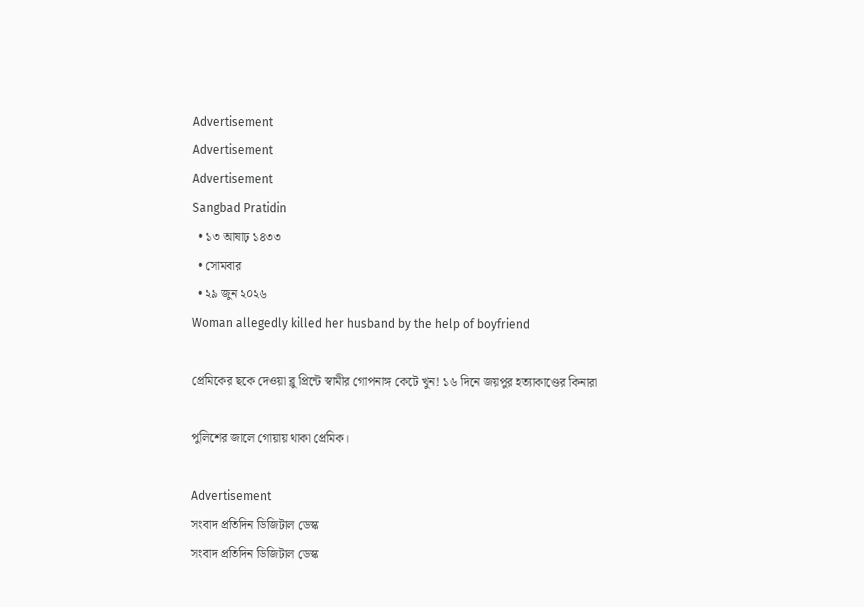Advertisement
Advertisement
Advertisement
Sangbad Pratidin
  • ১৩ আষাঢ় ১৪৩৩
  • সোমবার
  • ২৯ জুন ২০২৬
Woman allegedly killed her husband by the help of boyfriend

প্রেমিকের ছকে দেওয়া ব্লু প্রিন্টে স্বামীর গোপনাঙ্গ কেটে খুন! ১৬ দিনে জয়পুর হত্যাকাণ্ডের কিনারা

পুলিশের জালে গোয়ায় থাকা প্রেমিক।

Advertisement
সংবাদ প্রতিদিন ডিজিটাল ডেস্ক
সংবাদ প্রতিদিন ডিজিটাল ডেস্ক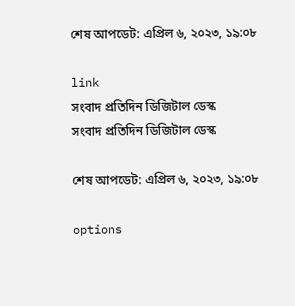শেষ আপডেট: এপ্রিল ৬, ২০২৩, ১৯:০৮

link
সংবাদ প্রতিদিন ডিজিটাল ডেস্ক
সংবাদ প্রতিদিন ডিজিটাল ডেস্ক

শেষ আপডেট: এপ্রিল ৬, ২০২৩, ১৯:০৮

options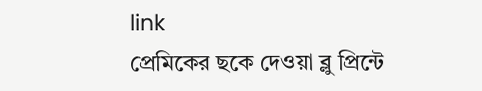link
প্রেমিকের ছকে দেওয়া ব্লু প্রিন্টে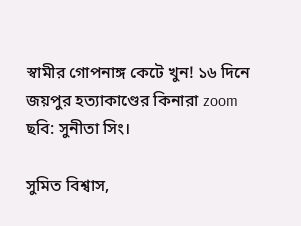স্বামীর গোপনাঙ্গ কেটে খুন! ১৬ দিনে জয়পুর হত্যাকাণ্ডের কিনারা zoom
ছবি: সুনীতা সিং।

সুমিত বিশ্বাস,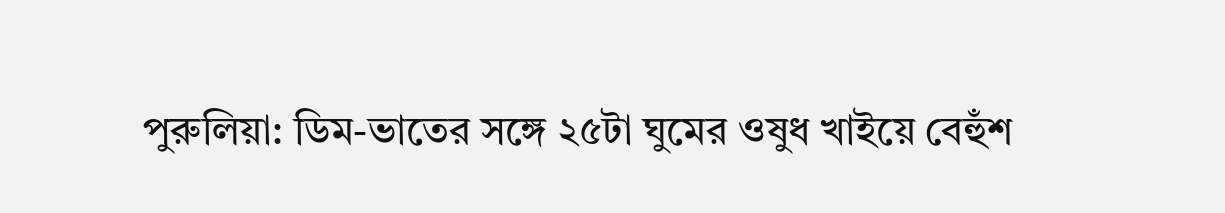পুরুলিয়া: ডিম-ভাতের সঙ্গে ২৫টা ঘুমের ওষুধ খাইয়ে বেহুঁশ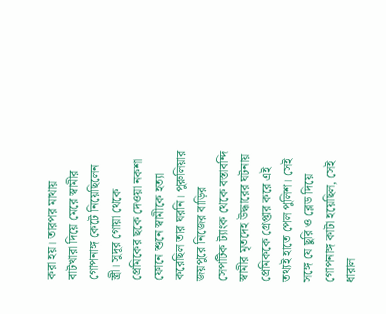করা হয়। তারপর মাথায় বাটখারা দিয়ে মেরে স্বামীর গোপনাঙ্গ কেটে নিয়েছিলেন স্ত্রী। সুদূর গোয়া থেকে প্রেমিকের ছকে দেওয়া নকশা ফোনে শুনে স্বামীকে হত্যা করেছিল তার ঘরনি। পুরুলিয়ার জয়পুরে নিজের বাড়ির সেপটিক ট্যাংক থেকে বস্তাবন্দি স্বামীর মৃতদেহ উদ্ধারের ঘটনায় প্রেমিককে গ্রেপ্তার করে এই তথ্যই হাতে পেল পুলিশ। সেই সঙ্গে যে ছুরি ও ব্লেড দিয়ে গোপনাঙ্গ কাটা হয়েছিল, সেই ধারাল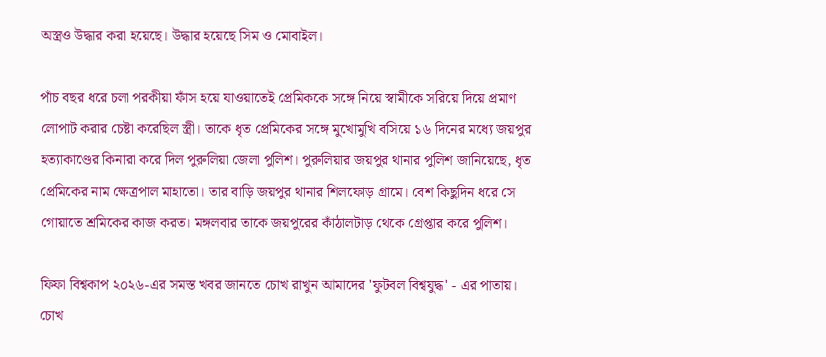অস্ত্রও উদ্ধার করা হয়েছে। উদ্ধার হয়েছে সিম ও মোবাইল।

পাঁচ বছর ধরে চলা পরকীয়া ফাঁস হয়ে যাওয়াতেই প্রেমিককে সঙ্গে নিয়ে স্বামীকে সরিয়ে দিয়ে প্রমাণ লোপাট করার চেষ্টা করেছিল স্ত্রী। তাকে ধৃত প্রেমিকের সঙ্গে মুখোমুখি বসিয়ে ১৬ দিনের মধ্যে জয়পুর হত্যাকাণ্ডের কিনারা করে দিল পুরুলিয়া জেলা পুলিশ। পুরুলিয়ার জয়পুর থানার পুলিশ জানিয়েছে, ধৃত প্রেমিকের নাম ক্ষেত্রপাল মাহাতো। তার বাড়ি জয়পুর থানার শিলফোড় গ্রামে। বেশ কিছুদিন ধরে সে গোয়াতে শ্রমিকের কাজ করত। মঙ্গলবার তাকে জয়পুরের কাঁঠালটাড় থেকে গ্রেপ্তার করে পুলিশ।

ফিফা বিশ্বকাপ ২০২৬-এর সমস্ত খবর জানতে চোখ রাখুন আমাদের 'ফুটবল বিশ্বযুদ্ধ' - এর পাতায়।
চোখ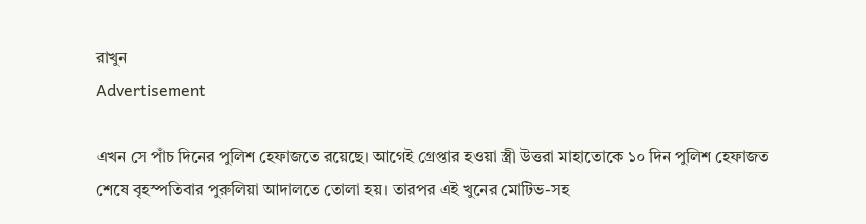রাখুন
Advertisement

এখন সে পাঁচ দিনের পুলিশ হেফাজতে রয়েছে। আগেই গ্রেপ্তার হওয়া স্ত্রী উত্তরা মাহাতোকে ১০ দিন পুলিশ হেফাজত শেষে বৃহস্পতিবার পুরুলিয়া আদালতে তোলা হয়। তারপর এই খুনের মোটিভ-সহ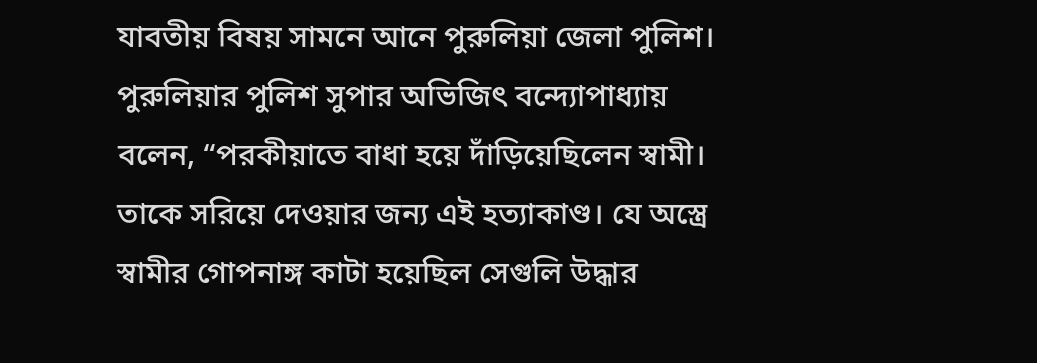যাবতীয় বিষয় সামনে আনে পুরুলিয়া জেলা পুলিশ। পুরুলিয়ার পুলিশ সুপার অভিজিৎ বন্দ্যোপাধ্যায় বলেন, “পরকীয়াতে বাধা হয়ে দাঁড়িয়েছিলেন স্বামী। তাকে সরিয়ে দেওয়ার জন্য এই হত্যাকাণ্ড। যে অস্ত্রে স্বামীর গোপনাঙ্গ কাটা হয়েছিল সেগুলি উদ্ধার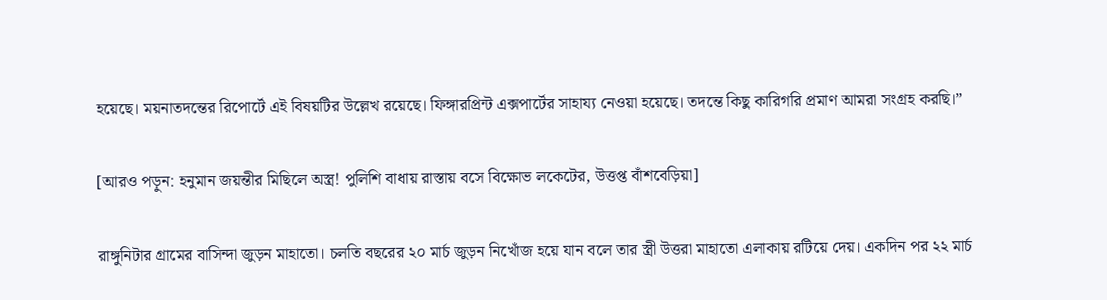হয়েছে। ময়নাতদন্তের রিপোর্টে এই বিষয়টির উল্লেখ রয়েছে। ফিঙ্গারপ্রিন্ট এক্সপার্টের সাহায্য নেওয়া হয়েছে। তদন্তে কিছু কারিগরি প্রমাণ আমরা সংগ্রহ করছি।”

[আরও পড়ুন: হনুমান জয়ন্তীর মিছিলে অস্ত্র! পুলিশি বাধায় রাস্তায় বসে বিক্ষোভ লকেটের, উত্তপ্ত বাঁশবেড়িয়া]

রাঙ্গুনিটার গ্রামের বাসিন্দা জুড়ন মাহাতো। চলতি বছরের ২০ মার্চ জুড়ন নিখোঁজ হয়ে যান বলে তার স্ত্রী উত্তরা মাহাতো এলাকায় রটিয়ে দেয়। একদিন পর ২২ মার্চ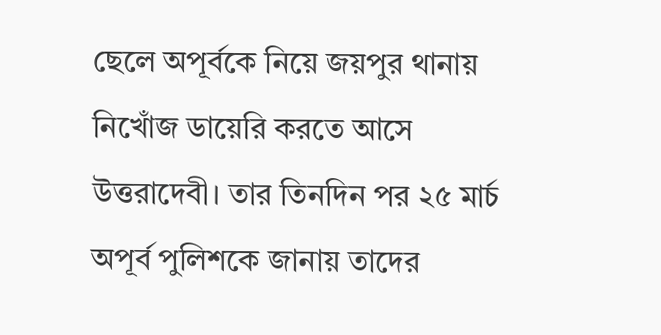ছেলে অপূর্বকে নিয়ে জয়পুর থানায় নিখোঁজ ডায়েরি করতে আসে উত্তরাদেবী। তার তিনদিন পর ২৫ মার্চ অপূর্ব পুলিশকে জানায় তাদের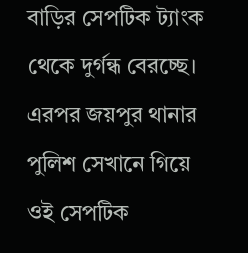বাড়ির সেপটিক ট্যাংক থেকে দুর্গন্ধ বেরচ্ছে। এরপর জয়পুর থানার পুলিশ সেখানে গিয়ে ওই সেপটিক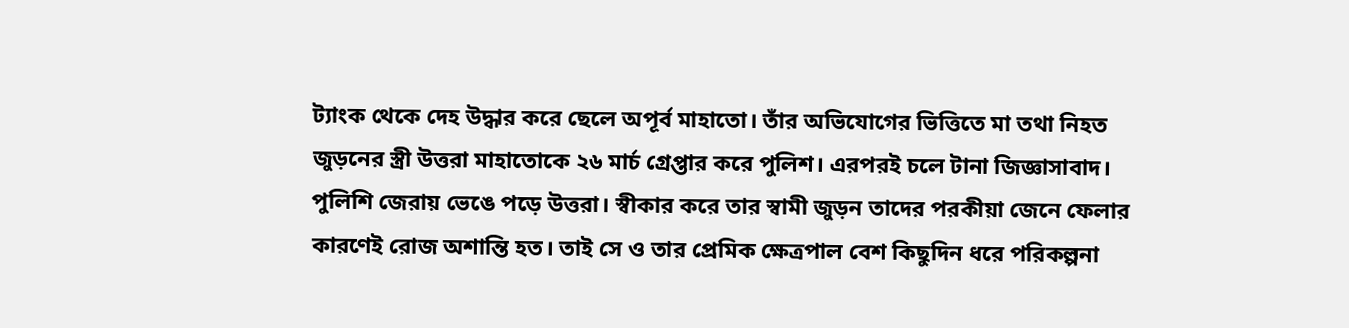ট্যাংক থেকে দেহ উদ্ধার করে ছেলে অপূর্ব মাহাতো। তাঁর অভিযোগের ভিত্তিতে মা তথা নিহত জুড়নের স্ত্রী উত্তরা মাহাতোকে ২৬ মার্চ গ্রেপ্তার করে পুলিশ। এরপরই চলে টানা জিজ্ঞাসাবাদ। পুলিশি জেরায় ভেঙে পড়ে উত্তরা। স্বীকার করে তার স্বামী জুড়ন তাদের পরকীয়া জেনে ফেলার কারণেই রোজ অশান্তি হত। তাই সে ও তার প্রেমিক ক্ষেত্রপাল বেশ কিছুদিন ধরে পরিকল্পনা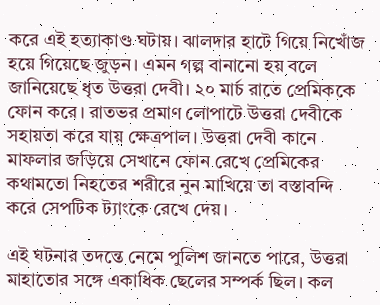করে এই হত্যাকাণ্ড ঘটায়। ঝালদার হাটে গিয়ে নিখোঁজ হয়ে গিয়েছে জুড়ন। এমন গল্প বানানো হয় বলে জানিয়েছে ধৃত উত্তরা দেবী। ২০ মার্চ রাতে প্রেমিককে ফোন করে। রাতভর প্রমাণ লোপাটে উত্তরা দেবীকে সহায়তা করে যায় ক্ষেত্রপাল। উত্তরা দেবী কানে মাফলার জড়িয়ে সেখানে ফোন রেখে প্রেমিকের কথামতো নিহতের শরীরে নুন মাখিয়ে তা বস্তাবন্দি করে সেপটিক ট্যাংকে রেখে দেয়।

এই ঘটনার তদন্তে নেমে পুলিশ জানতে পারে, উত্তরা মাহাতোর সঙ্গে একাধিক ছেলের সম্পর্ক ছিল। কল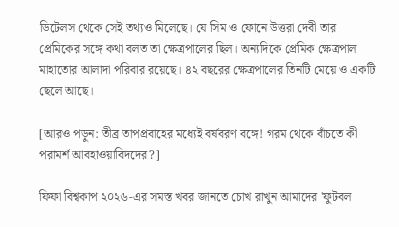ডিটেলস থেকে সেই তথ্যও মিলেছে। যে সিম ও ফোনে উত্তরা দেবী তার প্রেমিকের সঙ্গে কথা বলত তা ক্ষেত্রপালের ছিল। অন্যদিকে প্রেমিক ক্ষেত্রপাল মাহাতোর আলাদা পরিবার রয়েছে। ৪২ বছরের ক্ষেত্রপালের তিনটি মেয়ে ও একটি ছেলে আছে।

[আরও পড়ুন: তীব্র তাপপ্রবাহের মধ্যেই বর্ষবরণ বঙ্গে! গরম থেকে বাঁচতে কী পরামর্শ আবহাওয়াবিদদের?]

ফিফা বিশ্বকাপ ২০২৬-এর সমস্ত খবর জানতে চোখ রাখুন আমাদের 'ফুটবল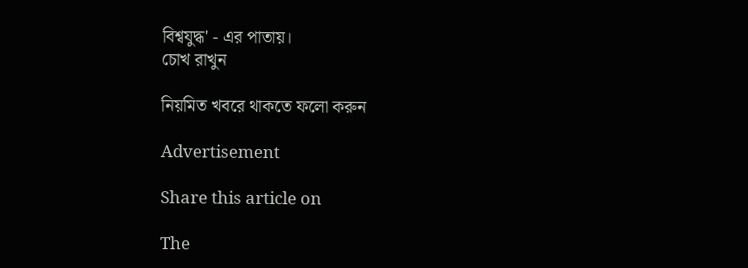বিশ্বযুদ্ধ' - এর পাতায়।
চোখ রাখুন

নিয়মিত খবরে থাকতে ফলো করুন

Advertisement

Share this article on

The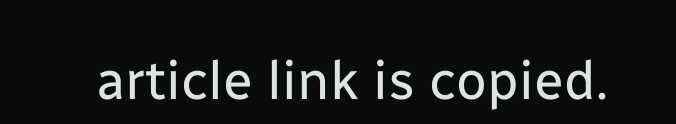article link is copied.